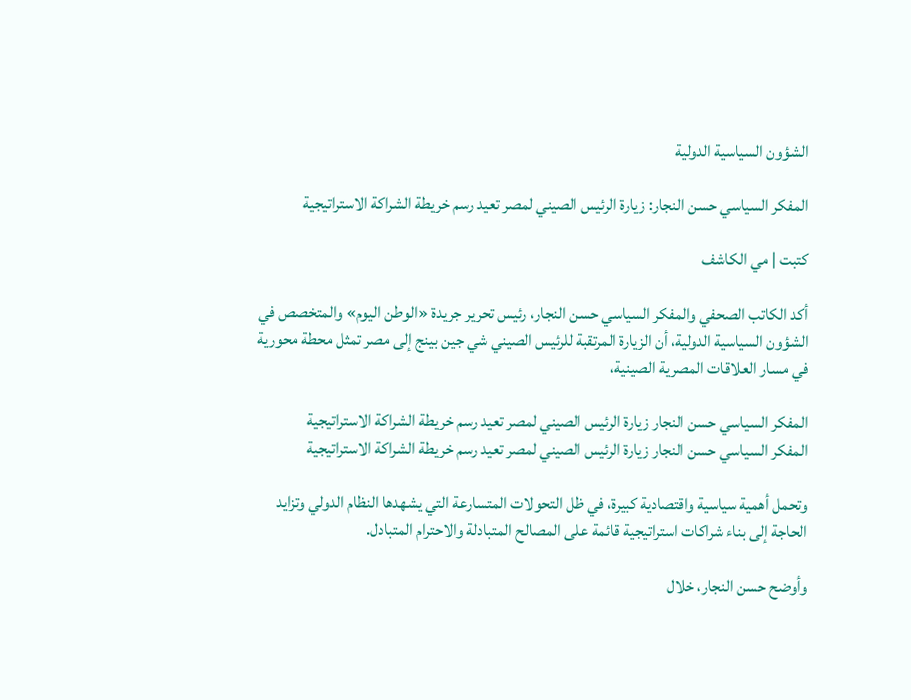الشؤون السياسية الدولية

المفكر السياسي حسن النجار: زيارة الرئيس الصيني لمصر تعيد رسم خريطة الشراكة الاستراتيجية

كتبت | مي الكاشف

أكد الكاتب الصحفي والمفكر السياسي حسن النجار، رئيس تحرير جريدة «الوطن اليوم» والمتخصص في الشؤون السياسية الدولية، أن الزيارة المرتقبة للرئيس الصيني شي جين بينج إلى مصر تمثل محطة محورية في مسار العلاقات المصرية الصينية،

المفكر السياسي حسن النجار زيارة الرئيس الصيني لمصر تعيد رسم خريطة الشراكة الاستراتيجية
المفكر السياسي حسن النجار زيارة الرئيس الصيني لمصر تعيد رسم خريطة الشراكة الاستراتيجية

وتحمل أهمية سياسية واقتصادية كبيرة، في ظل التحولات المتسارعة التي يشهدها النظام الدولي وتزايد الحاجة إلى بناء شراكات استراتيجية قائمة على المصالح المتبادلة والاحترام المتبادل.

وأوضح حسن النجار، خلال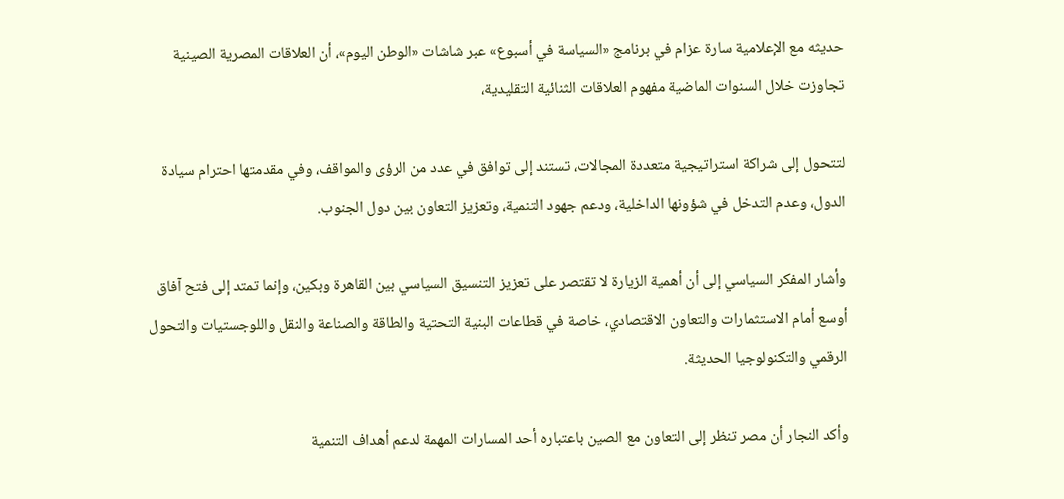حديثه مع الإعلامية سارة عزام في برنامج «السياسة في أسبوع» عبر شاشات «الوطن اليوم»، أن العلاقات المصرية الصينية تجاوزت خلال السنوات الماضية مفهوم العلاقات الثنائية التقليدية،

لتتحول إلى شراكة استراتيجية متعددة المجالات، تستند إلى توافق في عدد من الرؤى والمواقف، وفي مقدمتها احترام سيادة الدول، وعدم التدخل في شؤونها الداخلية، ودعم جهود التنمية، وتعزيز التعاون بين دول الجنوب.

وأشار المفكر السياسي إلى أن أهمية الزيارة لا تقتصر على تعزيز التنسيق السياسي بين القاهرة وبكين، وإنما تمتد إلى فتح آفاق أوسع أمام الاستثمارات والتعاون الاقتصادي، خاصة في قطاعات البنية التحتية والطاقة والصناعة والنقل واللوجستيات والتحول الرقمي والتكنولوجيا الحديثة.

وأكد النجار أن مصر تنظر إلى التعاون مع الصين باعتباره أحد المسارات المهمة لدعم أهداف التنمية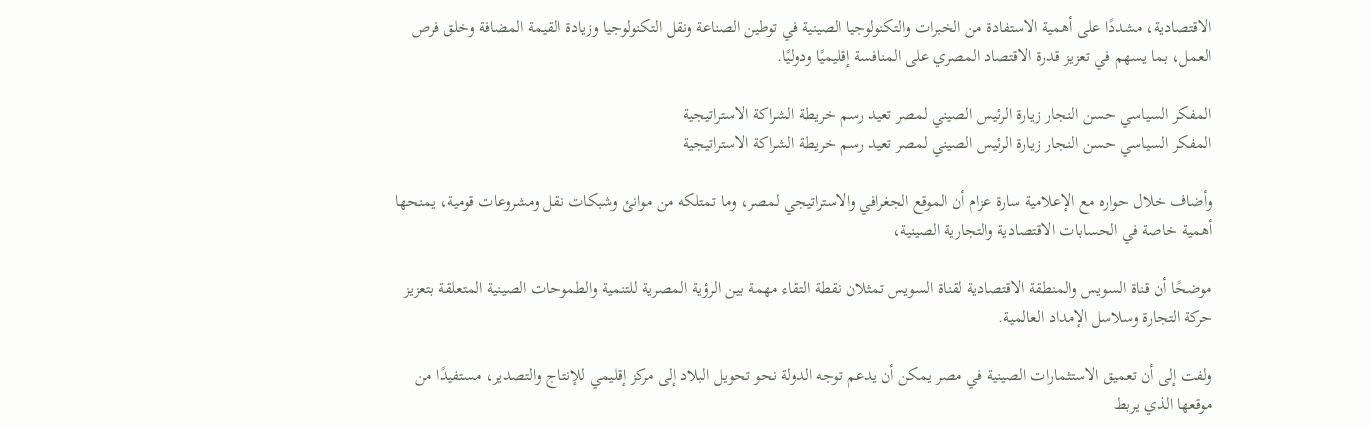الاقتصادية، مشددًا على أهمية الاستفادة من الخبرات والتكنولوجيا الصينية في توطين الصناعة ونقل التكنولوجيا وزيادة القيمة المضافة وخلق فرص العمل، بما يسهم في تعزيز قدرة الاقتصاد المصري على المنافسة إقليميًا ودوليًا.

المفكر السياسي حسن النجار زيارة الرئيس الصيني لمصر تعيد رسم خريطة الشراكة الاستراتيجية
المفكر السياسي حسن النجار زيارة الرئيس الصيني لمصر تعيد رسم خريطة الشراكة الاستراتيجية

وأضاف خلال حواره مع الإعلامية سارة عزام أن الموقع الجغرافي والاستراتيجي لمصر، وما تمتلكه من موانئ وشبكات نقل ومشروعات قومية، يمنحها أهمية خاصة في الحسابات الاقتصادية والتجارية الصينية،

موضحًا أن قناة السويس والمنطقة الاقتصادية لقناة السويس تمثلان نقطة التقاء مهمة بين الرؤية المصرية للتنمية والطموحات الصينية المتعلقة بتعزيز حركة التجارة وسلاسل الإمداد العالمية.

ولفت إلى أن تعميق الاستثمارات الصينية في مصر يمكن أن يدعم توجه الدولة نحو تحويل البلاد إلى مركز إقليمي للإنتاج والتصدير، مستفيدًا من موقعها الذي يربط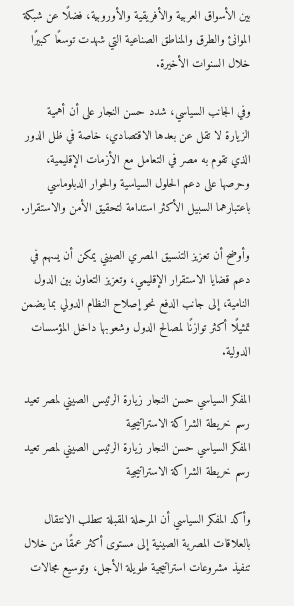بين الأسواق العربية والأفريقية والأوروبية، فضلًا عن شبكة الموانئ والطرق والمناطق الصناعية التي شهدت توسعًا كبيرًا خلال السنوات الأخيرة.

وفي الجانب السياسي، شدد حسن النجار على أن أهمية الزيارة لا تقل عن بعدها الاقتصادي، خاصة في ظل الدور الذي تقوم به مصر في التعامل مع الأزمات الإقليمية، وحرصها على دعم الحلول السياسية والحوار الدبلوماسي باعتبارهما السبيل الأكثر استدامة لتحقيق الأمن والاستقرار.

وأوضح أن تعزيز التنسيق المصري الصيني يمكن أن يسهم في دعم قضايا الاستقرار الإقليمي، وتعزيز التعاون بين الدول النامية، إلى جانب الدفع نحو إصلاح النظام الدولي بما يضمن تمثيلًا أكثر توازنًا لمصالح الدول وشعوبها داخل المؤسسات الدولية.

المفكر السياسي حسن النجار زيارة الرئيس الصيني لمصر تعيد رسم خريطة الشراكة الاستراتيجية
المفكر السياسي حسن النجار زيارة الرئيس الصيني لمصر تعيد رسم خريطة الشراكة الاستراتيجية

وأكد المفكر السياسي أن المرحلة المقبلة تتطلب الانتقال بالعلاقات المصرية الصينية إلى مستوى أكثر عمقًا من خلال تنفيذ مشروعات استراتيجية طويلة الأجل، وتوسيع مجالات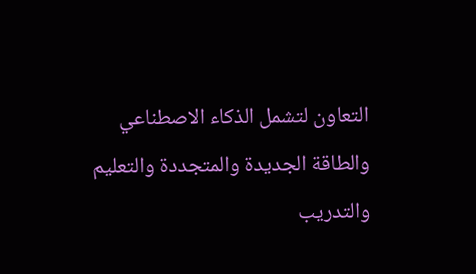التعاون لتشمل الذكاء الاصطناعي والطاقة الجديدة والمتجددة والتعليم والتدريب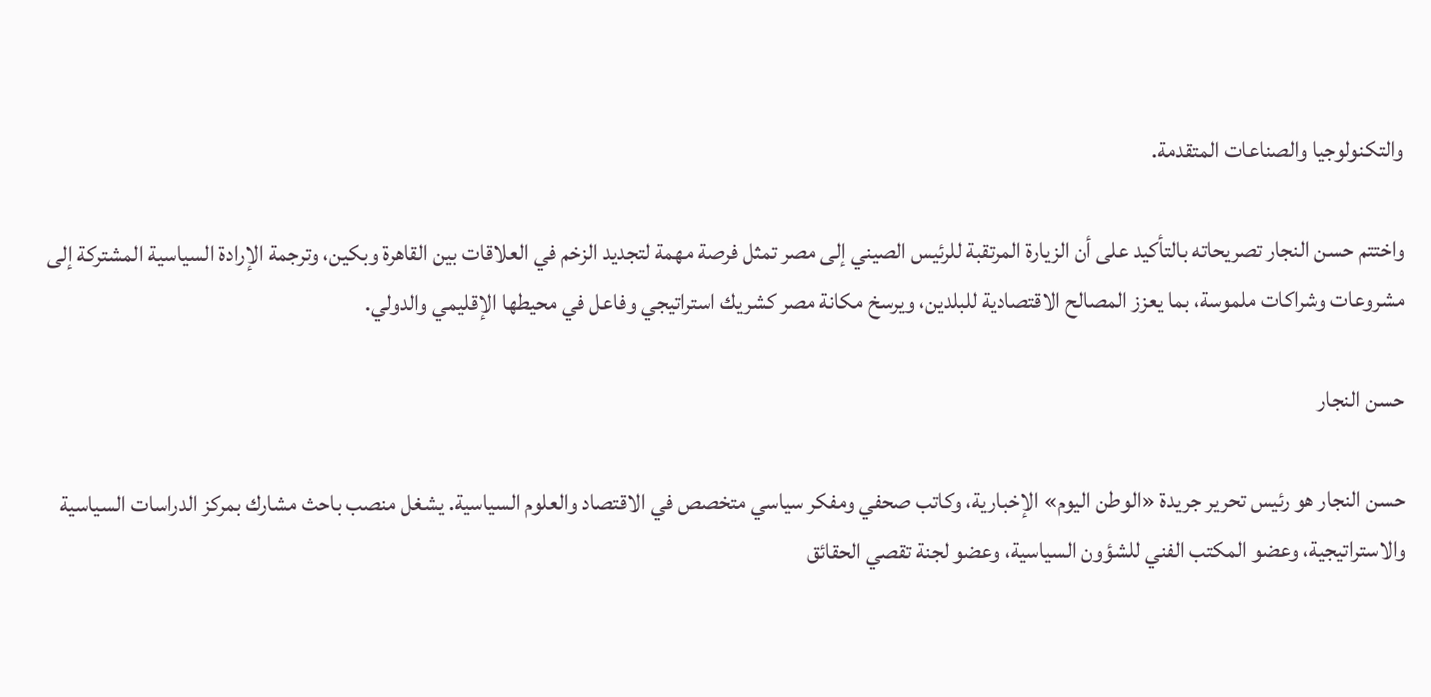والتكنولوجيا والصناعات المتقدمة.

واختتم حسن النجار تصريحاته بالتأكيد على أن الزيارة المرتقبة للرئيس الصيني إلى مصر تمثل فرصة مهمة لتجديد الزخم في العلاقات بين القاهرة وبكين، وترجمة الإرادة السياسية المشتركة إلى مشروعات وشراكات ملموسة، بما يعزز المصالح الاقتصادية للبلدين، ويرسخ مكانة مصر كشريك استراتيجي وفاعل في محيطها الإقليمي والدولي.

حسن النجار

حسن النجار هو رئيس تحرير جريدة «الوطن اليوم» الإخبارية، وكاتب صحفي ومفكر سياسي متخصص في الاقتصاد والعلوم السياسية. يشغل منصب باحث مشارك بمركز الدراسات السياسية والاستراتيجية، وعضو المكتب الفني للشؤون السياسية، وعضو لجنة تقصي الحقائق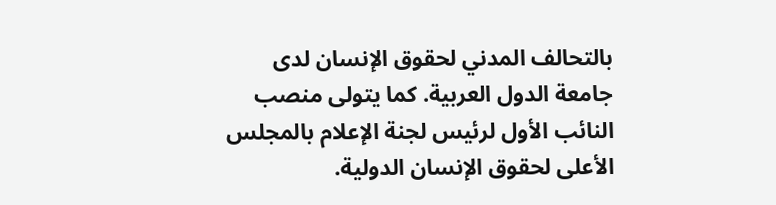بالتحالف المدني لحقوق الإنسان لدى جامعة الدول العربية. كما يتولى منصب النائب الأول لرئيس لجنة الإعلام بالمجلس الأعلى لحقوق الإنسان الدولية.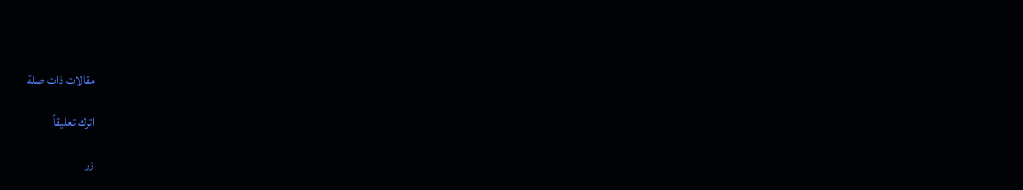مقالات ذات صلة

اترك تعليقاً

زر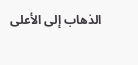الذهاب إلى الأعلى